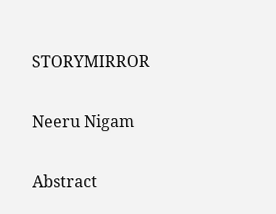STORYMIRROR

Neeru Nigam

Abstract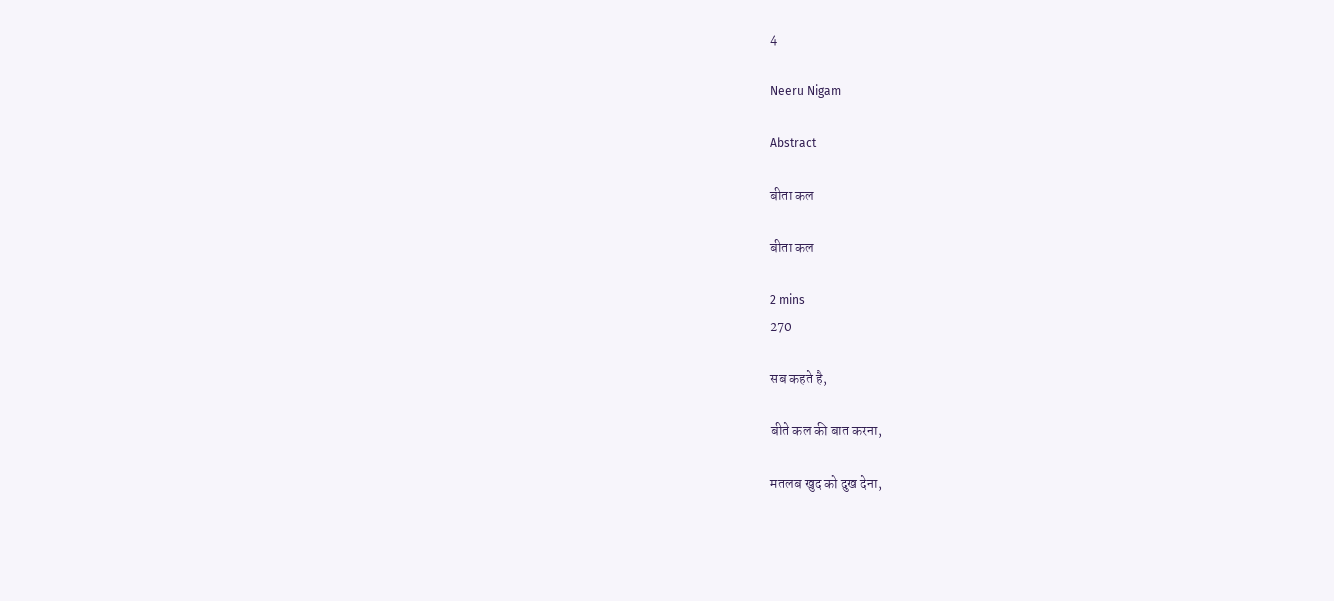4

Neeru Nigam

Abstract

बीता कल

बीता कल

2 mins
270

सब कहते है,

बीते कल की बात करना,

मतलब खुद को दुख देना,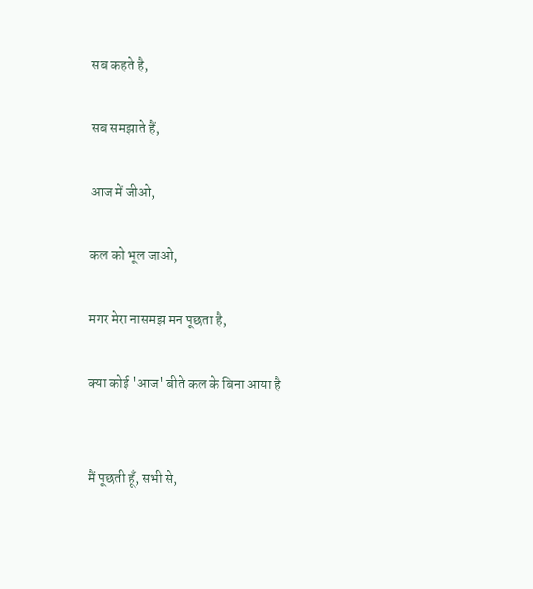सब कहते है,

सब समझाते हैं,

आज में जीओ,

कल को भूल जाओ,

मगर मेरा नासमझ मन पूछता है,

क्या कोई 'आज' बीते कल के बिना आया है


मैं पूछती हूँ, सभी से,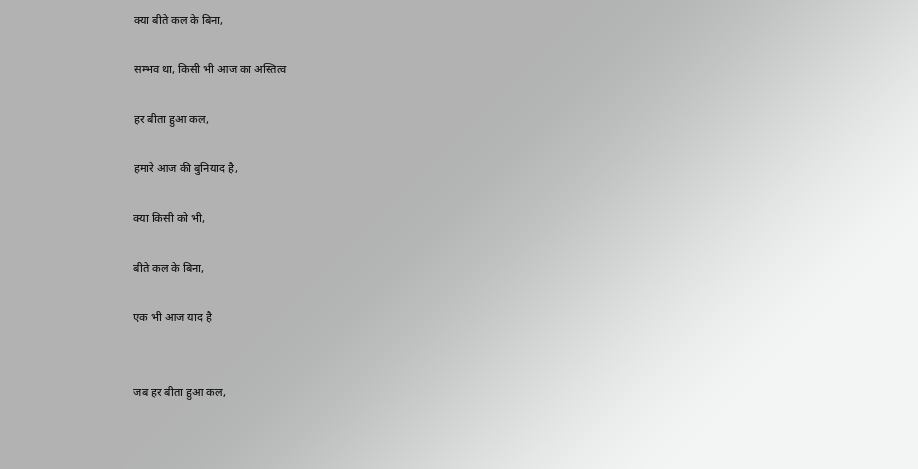क्या बीते कल के बिना,

सम्भव था, किसी भी आज का अस्तित्व

हर बीता हुआ कल,

हमारे आज की बुनियाद है,

क्या किसी को भी,

बीते कल के बिना,

एक भी आज याद है


जब हर बीता हुआ कल,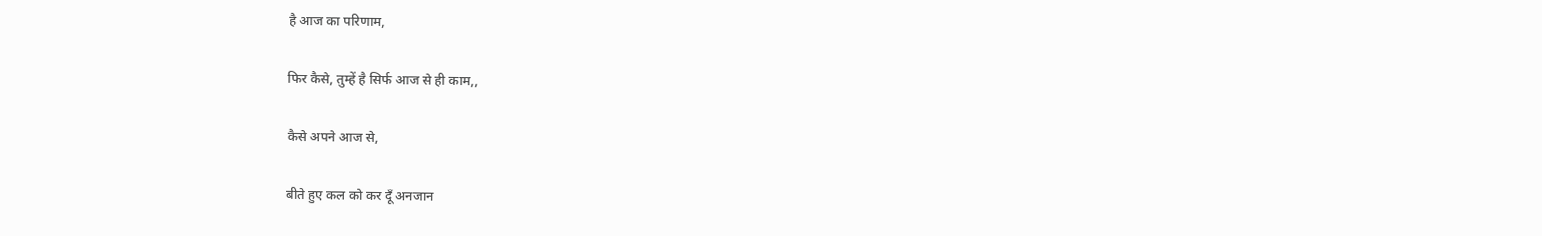है आज का परिणाम,

फिर कैसे, तुम्हें है सिर्फ आज से ही काम,,

कैसे अपने आज से,

बीते हुए कल को कर दूँ अनजान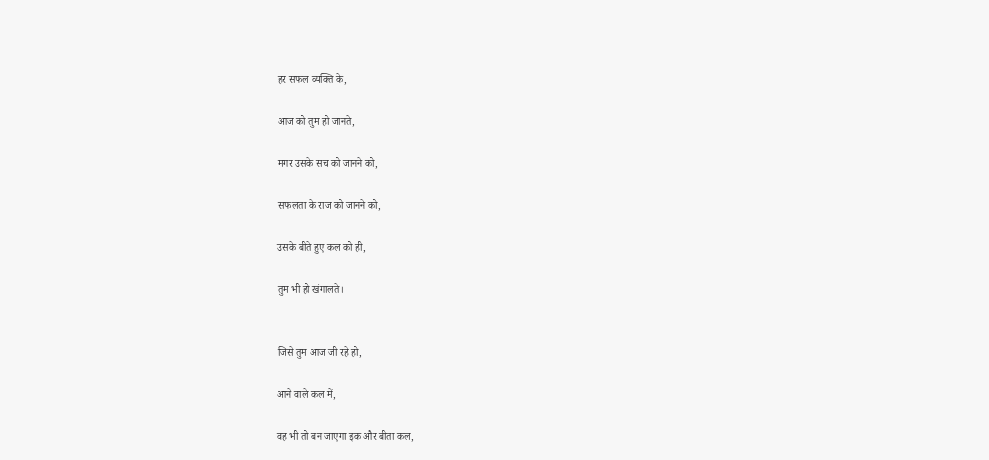हर सफल व्यक्ति के,

आज को तुम हो जानते,

मगर उसके सच को जानने को,

सफलता के राज को जानने को,

उसके बीते हुए कल को ही,

तुम भी हो खंगालते।


जिसे तुम आज जी रहे हो,

आने वाले कल में,

वह भी तो बन जाएगा इक और बीता कल,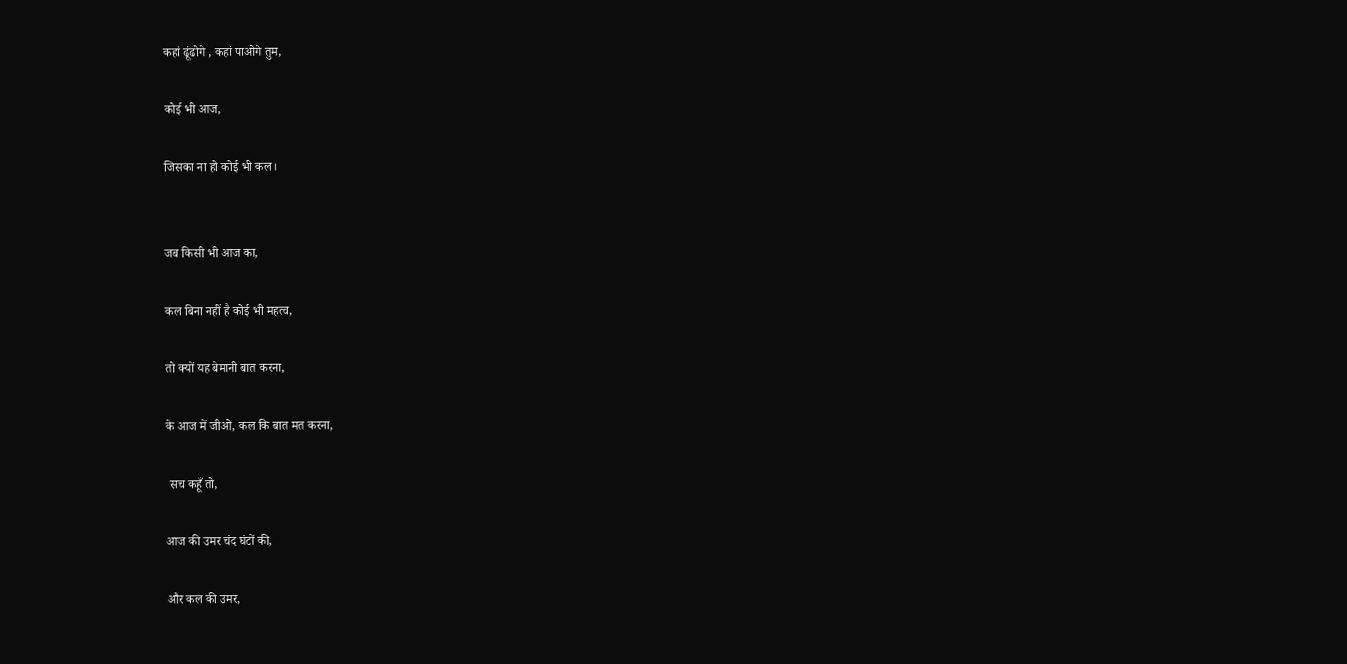कहां ढूंढोगे , कहां पाओगे तुम,

कोई भी आज,

जिसका ना हो कोई भी कल।


जब किसी भी आज का,

कल बिना नहीं है कोई भी महत्व,

तो क्यों यह बेमानी बात करना,

के आज में जीओ, कल कि बात मत करना,

 सच कहूँ तो,

आज की उमर चंद घंटों की,

और कल की उमर,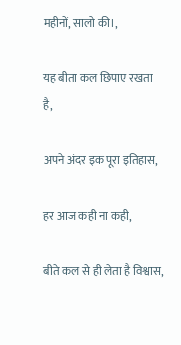महीनों, सालो की।,

यह बीता कल छिपाए रखता है,

अपने अंदर इक पूरा इतिहास,

हर आज कही ना कही,

बीते कल से ही लेता है विश्वास,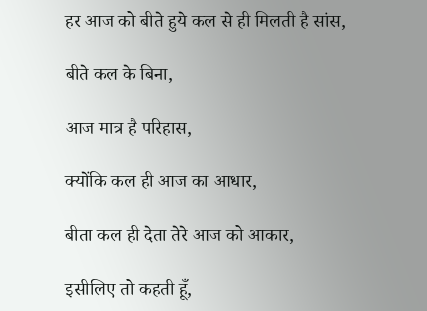हर आज को बीते हुये कल से ही मिलती है सांस,

बीते कल के बिना,

आज मात्र है परिहास,

क्योंकि कल ही आज का आधार,

बीता कल ही देता तेरे आज को आकार,

इसीलिए तो कहती हूँ,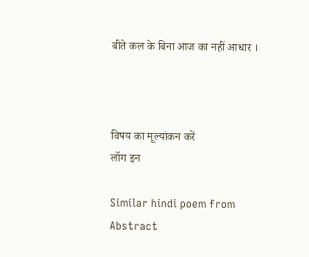बीते कल के बिना आज का नहीं आधार ।



विषय का मूल्यांकन करें
लॉग इन

Similar hindi poem from Abstract